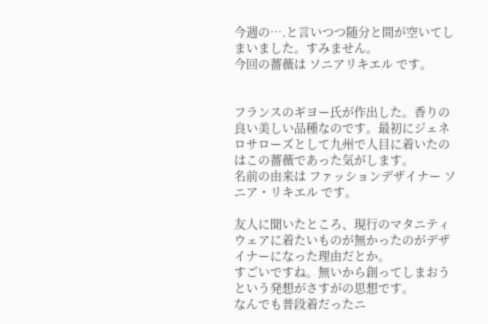今週の….と言いつつ随分と間が空いてしまいました。すみません。
今回の薔薇は ソニアリキエル です。


フランスのギヨー氏が作出した。香りの良い美しい品種なのです。最初にジェネロサローズとして九州で人目に着いたのはこの薔薇であった気がします。
名前の由来は ファッションデザイナー ソニア・リキエル です。

友人に聞いたところ、現行のマタニティウェアに着たいものが無かったのがデザイナーになった理由だとか。
すごいですね。無いから創ってしまおうという発想がさすがの思想です。
なんでも普段着だったニ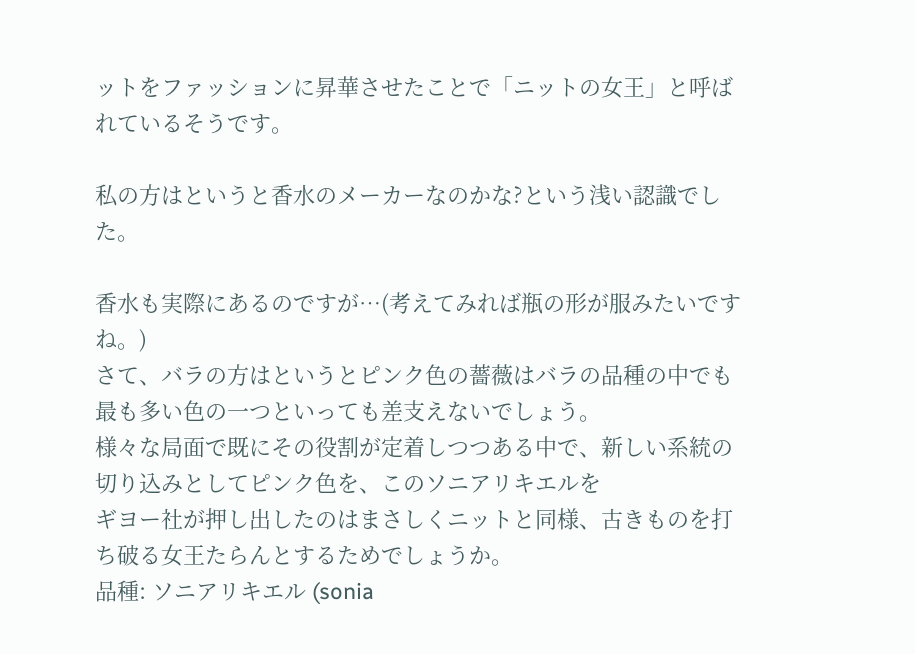ットをファッションに昇華させたことで「ニットの女王」と呼ばれているそうです。

私の方はというと香水のメーカーなのかな?という浅い認識でした。

香水も実際にあるのですが…(考えてみれば瓶の形が服みたいですね。)
さて、バラの方はというとピンク色の薔薇はバラの品種の中でも最も多い色の一つといっても差支えないでしょう。
様々な局面で既にその役割が定着しつつある中で、新しい系統の切り込みとしてピンク色を、このソニアリキエルを
ギヨー社が押し出したのはまさしくニットと同様、古きものを打ち破る女王たらんとするためでしょうか。
品種: ソニアリキエル (sonia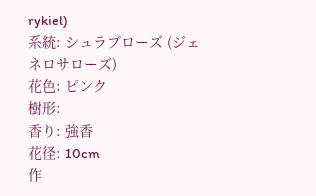rykiel)
系統: シュラブローズ (ジェネロサローズ)
花色: ピンク
樹形:
香り: 強香
花径: 10cm
作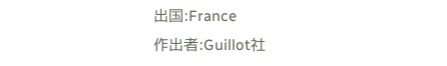出国:France
作出者:Guillot社